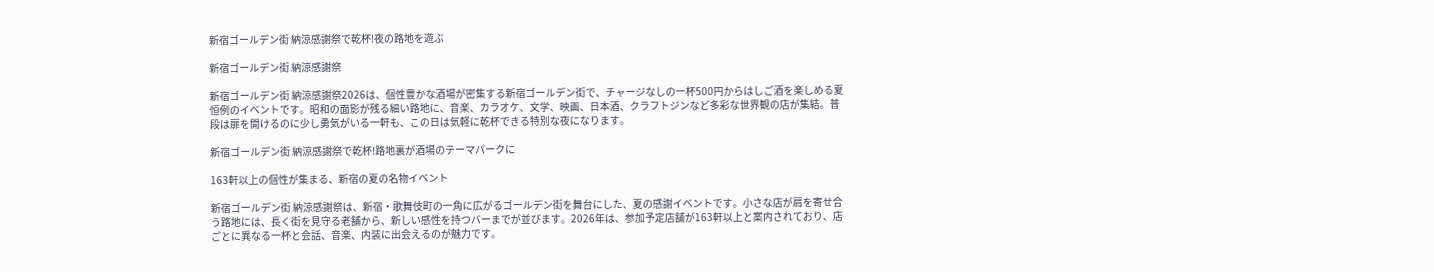新宿ゴールデン街 納涼感謝祭で乾杯!夜の路地を遊ぶ

新宿ゴールデン街 納涼感謝祭

新宿ゴールデン街 納涼感謝祭2026は、個性豊かな酒場が密集する新宿ゴールデン街で、チャージなしの一杯500円からはしご酒を楽しめる夏恒例のイベントです。昭和の面影が残る細い路地に、音楽、カラオケ、文学、映画、日本酒、クラフトジンなど多彩な世界観の店が集結。普段は扉を開けるのに少し勇気がいる一軒も、この日は気軽に乾杯できる特別な夜になります。

新宿ゴールデン街 納涼感謝祭で乾杯!路地裏が酒場のテーマパークに

163軒以上の個性が集まる、新宿の夏の名物イベント

新宿ゴールデン街 納涼感謝祭は、新宿・歌舞伎町の一角に広がるゴールデン街を舞台にした、夏の感謝イベントです。小さな店が肩を寄せ合う路地には、長く街を見守る老舗から、新しい感性を持つバーまでが並びます。2026年は、参加予定店舗が163軒以上と案内されており、店ごとに異なる一杯と会話、音楽、内装に出会えるのが魅力です。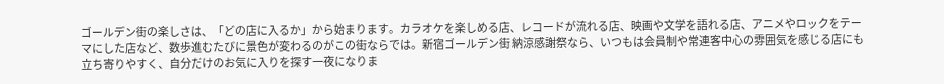ゴールデン街の楽しさは、「どの店に入るか」から始まります。カラオケを楽しめる店、レコードが流れる店、映画や文学を語れる店、アニメやロックをテーマにした店など、数歩進むたびに景色が変わるのがこの街ならでは。新宿ゴールデン街 納涼感謝祭なら、いつもは会員制や常連客中心の雰囲気を感じる店にも立ち寄りやすく、自分だけのお気に入りを探す一夜になりま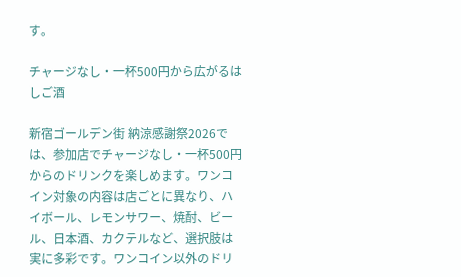す。

チャージなし・一杯500円から広がるはしご酒

新宿ゴールデン街 納涼感謝祭2026では、参加店でチャージなし・一杯500円からのドリンクを楽しめます。ワンコイン対象の内容は店ごとに異なり、ハイボール、レモンサワー、焼酎、ビール、日本酒、カクテルなど、選択肢は実に多彩です。ワンコイン以外のドリ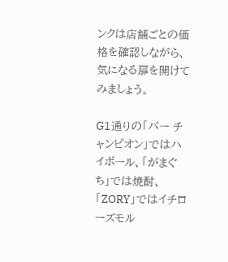ンクは店舗ごとの価格を確認しながら、気になる扉を開けてみましょう。

G1通りの「バー チャンピオン」ではハイボール、「がまぐち」では焼酎、「ZORY」ではイチローズモル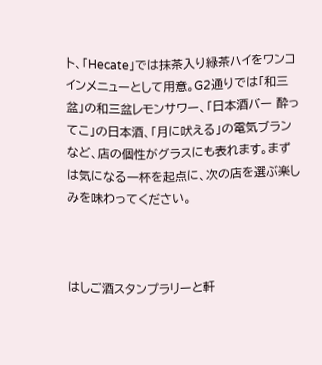ト、「Hecate」では抹茶入り緑茶ハイをワンコインメニューとして用意。G2通りでは「和三盆」の和三盆レモンサワー、「日本酒バー 酔ってこ」の日本酒、「月に吠える」の電気ブランなど、店の個性がグラスにも表れます。まずは気になる一杯を起点に、次の店を選ぶ楽しみを味わってください。



はしご酒スタンプラリーと軒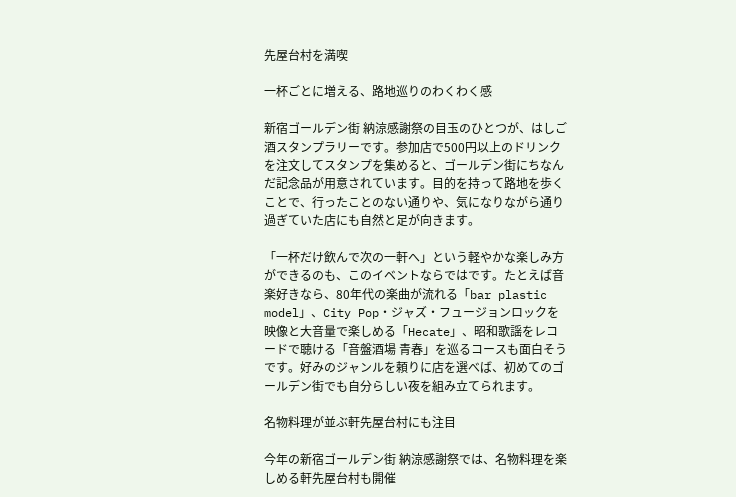先屋台村を満喫

一杯ごとに増える、路地巡りのわくわく感

新宿ゴールデン街 納涼感謝祭の目玉のひとつが、はしご酒スタンプラリーです。参加店で500円以上のドリンクを注文してスタンプを集めると、ゴールデン街にちなんだ記念品が用意されています。目的を持って路地を歩くことで、行ったことのない通りや、気になりながら通り過ぎていた店にも自然と足が向きます。

「一杯だけ飲んで次の一軒へ」という軽やかな楽しみ方ができるのも、このイベントならではです。たとえば音楽好きなら、80年代の楽曲が流れる「bar plastic model」、City Pop・ジャズ・フュージョンロックを映像と大音量で楽しめる「Hecate」、昭和歌謡をレコードで聴ける「音盤酒場 青春」を巡るコースも面白そうです。好みのジャンルを頼りに店を選べば、初めてのゴールデン街でも自分らしい夜を組み立てられます。

名物料理が並ぶ軒先屋台村にも注目

今年の新宿ゴールデン街 納涼感謝祭では、名物料理を楽しめる軒先屋台村も開催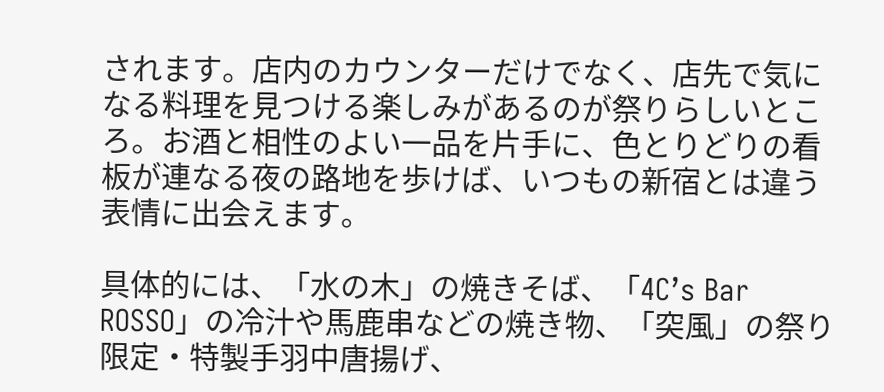されます。店内のカウンターだけでなく、店先で気になる料理を見つける楽しみがあるのが祭りらしいところ。お酒と相性のよい一品を片手に、色とりどりの看板が連なる夜の路地を歩けば、いつもの新宿とは違う表情に出会えます。

具体的には、「水の木」の焼きそば、「4C’s Bar ROSSO」の冷汁や馬鹿串などの焼き物、「突風」の祭り限定・特製手羽中唐揚げ、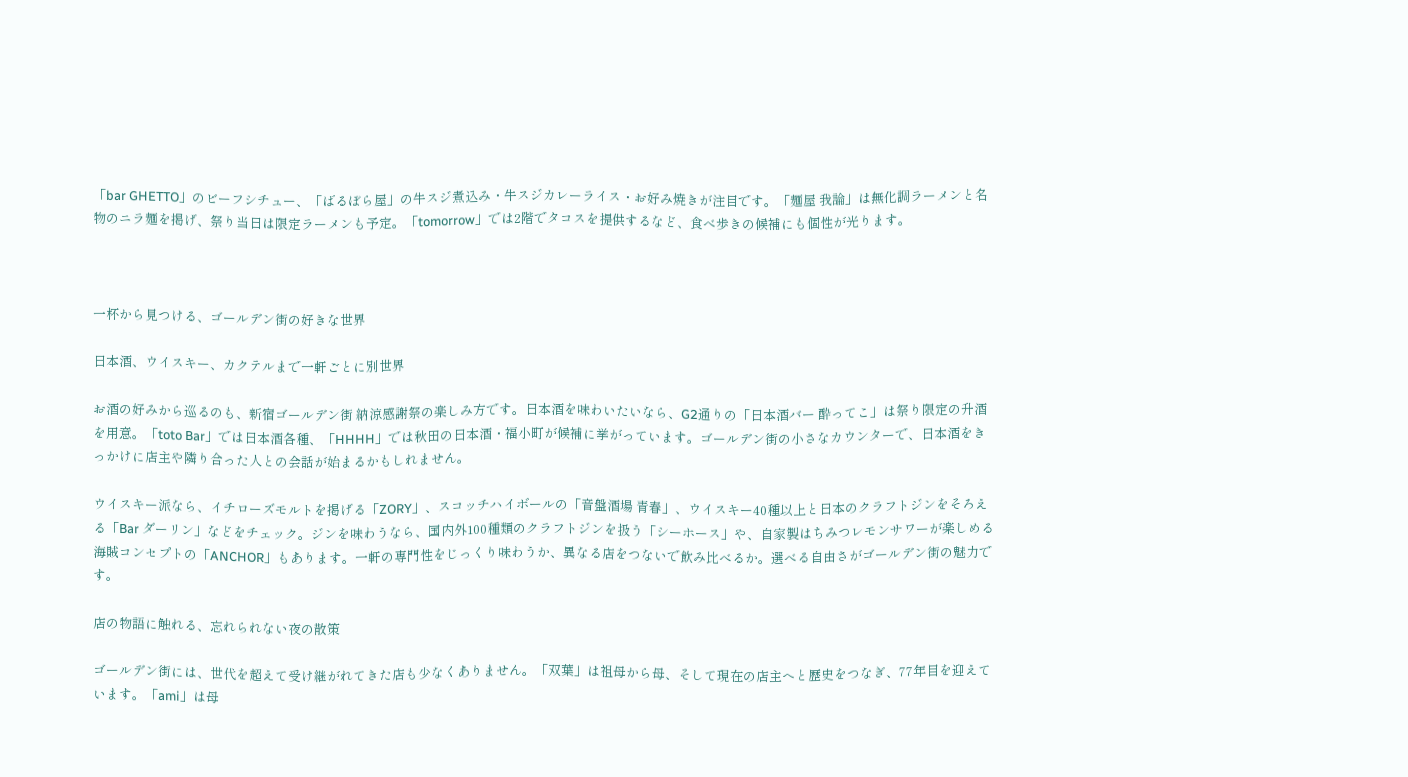「bar GHETTO」のビーフシチュー、「ばるぼら屋」の牛スジ煮込み・牛スジカレーライス・お好み焼きが注目です。「麺屋 我論」は無化調ラーメンと名物のニラ麺を掲げ、祭り当日は限定ラーメンも予定。「tomorrow」では2階でタコスを提供するなど、食べ歩きの候補にも個性が光ります。



一杯から見つける、ゴールデン街の好きな世界

日本酒、ウイスキー、カクテルまで一軒ごとに別世界

お酒の好みから巡るのも、新宿ゴールデン街 納涼感謝祭の楽しみ方です。日本酒を味わいたいなら、G2通りの「日本酒バー 酔ってこ」は祭り限定の升酒を用意。「toto Bar」では日本酒各種、「HHHH」では秋田の日本酒・福小町が候補に挙がっています。ゴールデン街の小さなカウンターで、日本酒をきっかけに店主や隣り合った人との会話が始まるかもしれません。

ウイスキー派なら、イチローズモルトを掲げる「ZORY」、スコッチハイボールの「音盤酒場 青春」、ウイスキー40種以上と日本のクラフトジンをそろえる「Bar ダーリン」などをチェック。ジンを味わうなら、国内外100種類のクラフトジンを扱う「シーホース」や、自家製はちみつレモンサワーが楽しめる海賊コンセプトの「ANCHOR」もあります。一軒の専門性をじっくり味わうか、異なる店をつないで飲み比べるか。選べる自由さがゴールデン街の魅力です。

店の物語に触れる、忘れられない夜の散策

ゴールデン街には、世代を超えて受け継がれてきた店も少なくありません。「双葉」は祖母から母、そして現在の店主へと歴史をつなぎ、77年目を迎えています。「ami」は母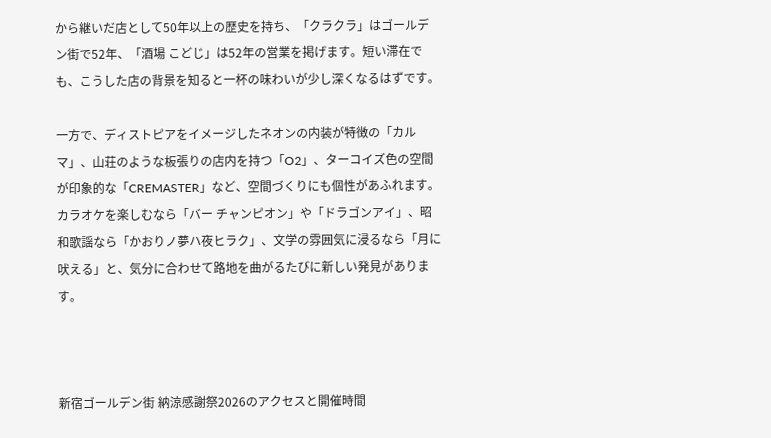から継いだ店として50年以上の歴史を持ち、「クラクラ」はゴールデン街で52年、「酒場 こどじ」は52年の営業を掲げます。短い滞在でも、こうした店の背景を知ると一杯の味わいが少し深くなるはずです。

一方で、ディストピアをイメージしたネオンの内装が特徴の「カルマ」、山荘のような板張りの店内を持つ「O2」、ターコイズ色の空間が印象的な「CREMASTER」など、空間づくりにも個性があふれます。カラオケを楽しむなら「バー チャンピオン」や「ドラゴンアイ」、昭和歌謡なら「かおりノ夢ハ夜ヒラク」、文学の雰囲気に浸るなら「月に吠える」と、気分に合わせて路地を曲がるたびに新しい発見があります。



新宿ゴールデン街 納涼感謝祭2026のアクセスと開催時間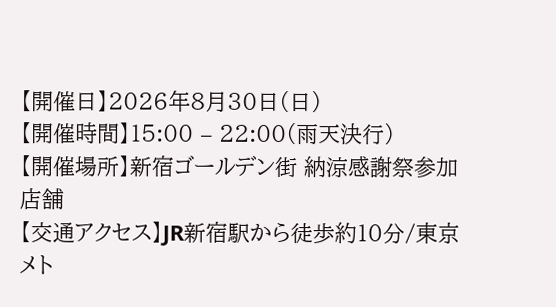【開催日】2026年8月30日(日)
【開催時間】15:00 – 22:00(雨天決行)
【開催場所】新宿ゴールデン街 納涼感謝祭参加店舗
【交通アクセス】JR新宿駅から徒歩約10分/東京メト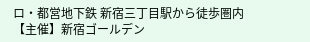ロ・都営地下鉄 新宿三丁目駅から徒歩圏内
【主催】新宿ゴールデン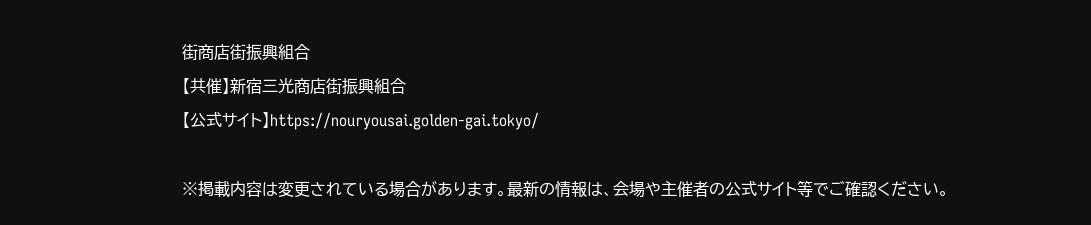街商店街振興組合
【共催】新宿三光商店街振興組合
【公式サイト】https://nouryousai.golden-gai.tokyo/

※掲載内容は変更されている場合があります。最新の情報は、会場や主催者の公式サイト等でご確認ください。